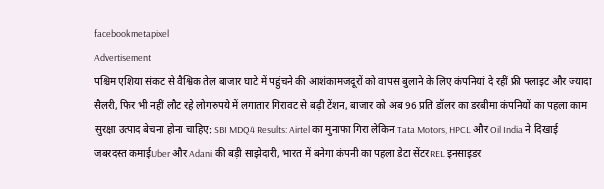facebookmetapixel
Advertisement
पश्चिम एशिया संकट से वैश्विक तेल बाजार घाटे में पहुंचने की आशंकामजदूरों को वापस बुलाने के लिए कंपनियां दे रहीं फ्री फ्लाइट और ज्यादा सैलरी, फिर भी नहीं लौट रहे लोगरुपये में लगातार गिरावट से बढ़ी टेंशन, बाजार को अब 96 प्रति डॉलर का डरबीमा कंपनियों का पहला काम सुरक्षा उत्पाद बेचना होना चाहिए: SBI MDQ4 Results: Airtel का मुनाफा गिरा लेकिन Tata Motors, HPCL और Oil India ने दिखाई जबरदस्त कमाईUber और Adani की बड़ी साझेदारी, भारत में बनेगा कंपनी का पहला डेटा सेंटरREL इनसाइडर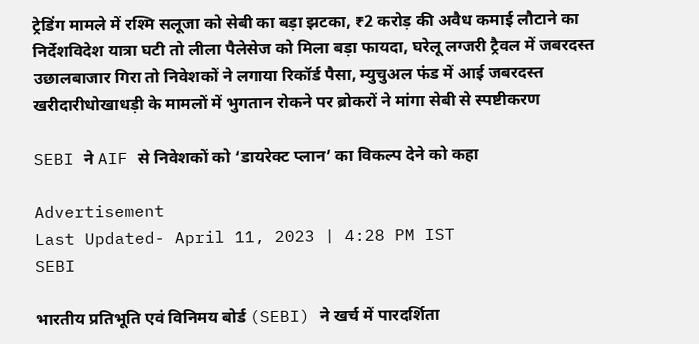ट्रेडिंग मामले में रश्मि सलूजा को सेबी का बड़ा झटका, ₹2 करोड़ की अवैध कमाई लौटाने का निर्देशविदेश यात्रा घटी तो लीला पैलेसेज को मिला बड़ा फायदा, घरेलू लग्जरी ट्रैवल में जबरदस्त उछालबाजार गिरा तो निवेशकों ने लगाया रिकॉर्ड पैसा, म्युचुअल फंड में आई जबरदस्त खरीदारीधोखाधड़ी के मामलों में भुगतान रोकने पर ब्रोकरों ने मांगा सेबी से स्पष्टीकरण

SEBI ने AIF से निवेशकों को ‘डायरेक्ट प्लान’ का विकल्प देने को कहा

Advertisement
Last Updated- April 11, 2023 | 4:28 PM IST
SEBI

भारतीय प्रतिभूति एवं विनिमय बोर्ड (SEBI) ने खर्च में पारदर्शिता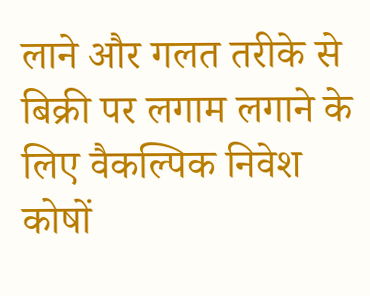लाने और गलत तरीके से बिक्री पर लगाम लगाने के लिए वैकल्पिक निवेश कोषों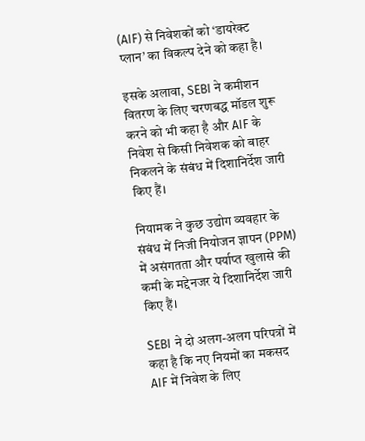(AIF) से निवेशकों को ‘डायरेक्ट प्लान’ का विकल्प देने को कहा है।

इसके अलावा, SEBI ने कमीशन वितरण के लिए चरणबद्ध मॉडल शुरू करने को भी कहा है और AIF के निवेश से किसी निवेशक को बाहर निकलने के संबंध में दिशानिर्देश जारी किए हैं।

नियामक ने कुछ उद्योग व्यवहार के संबंध में निजी नियोजन ज्ञापन (PPM) में असंगतता और पर्याप्त खुलासे की कमी के मद्देनजर ये दिशानिर्देश जारी किए हैं।

SEBI ने दो अलग-अलग परिपत्रों में कहा है कि नए नियमों का मकसद AIF में निवेश के लिए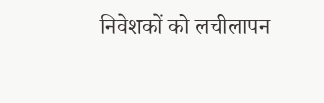निवेशकों को लचीलापन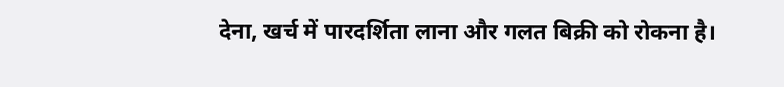देना, खर्च में पारदर्शिता लाना और गलत बिक्री को रोकना है।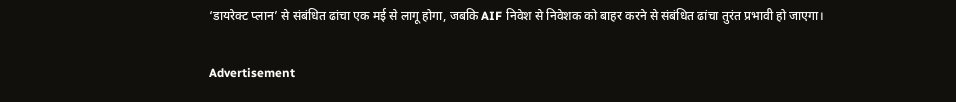‘डायरेक्ट प्लान’ से संबंधित ढांचा एक मई से लागू होगा, जबकि AIF निवेश से निवेशक को बाहर करने से संबंधित ढांचा तुरंत प्रभावी हो जाएगा।

Advertisement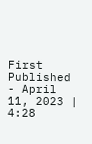First Published - April 11, 2023 | 4:28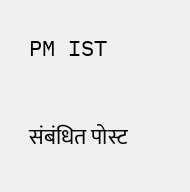PM IST

संबंधित पोस्ट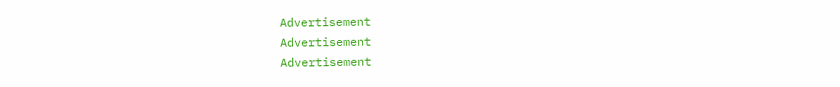Advertisement
Advertisement
Advertisement